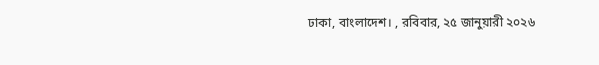ঢাকা, বাংলাদেশ। , রবিবার, ২৫ জানুয়ারী ২০২৬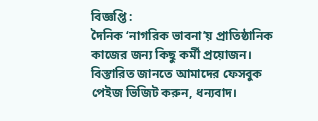বিজ্ঞপ্তি :
দৈনিক ‘নাগরিক ভাবনা’য় প্রাতিষ্ঠানিক কাজের জন্য কিছু কর্মী প্রয়োজন। বিস্তারিত জানতে আমাদের ফেসবুক পেইজ ভিজিট করুন, ধন্যবাদ।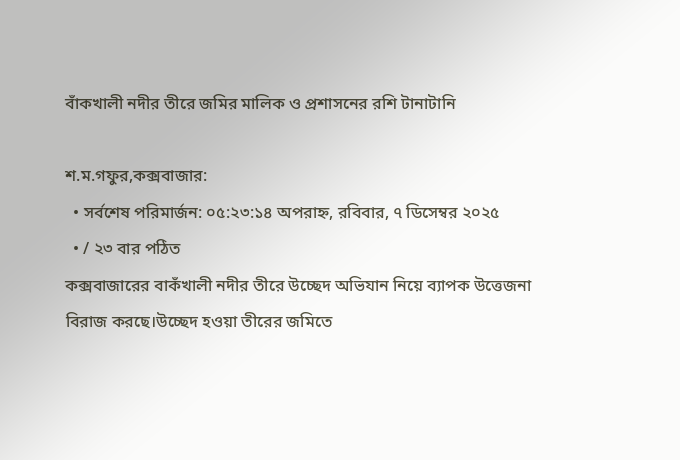বাঁকখালী নদীর তীরে জমির মালিক ও প্রশাসনের রশি টানাটানি

শ.ম.গফুর,কক্সবাজার:
  • সর্বশেষ পরিমার্জন: ০৫:২৩:১৪ অপরাহ্ন, রবিবার, ৭ ডিসেম্বর ২০২৫
  • / ২৩ বার পঠিত
কক্সবাজারের বাকঁখালী নদীর তীরে উচ্ছেদ অভিযান নিয়ে ব্যাপক উত্তেজনা বিরাজ করছে।উচ্ছেদ হওয়া তীরের জমিতে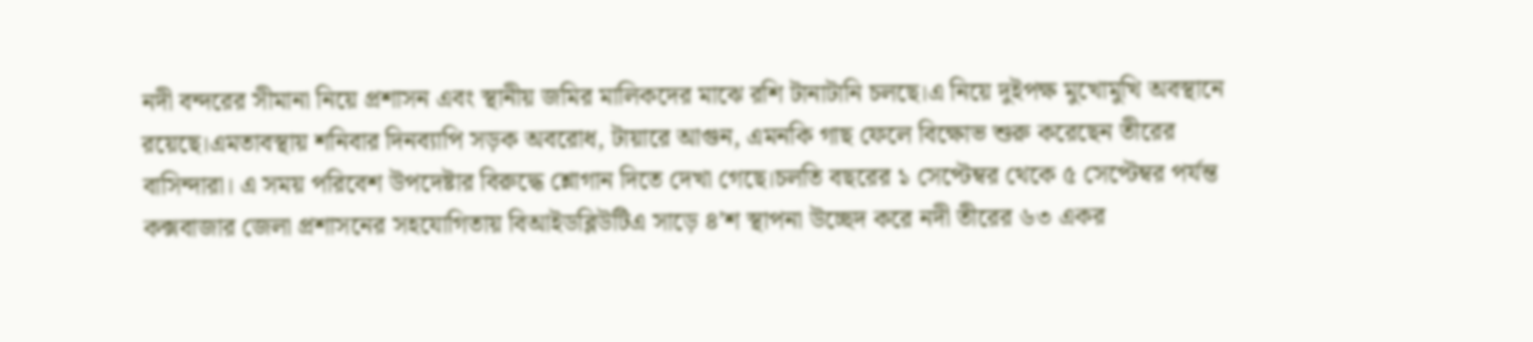নদী বন্দরের সীমানা নিয়ে প্রশাসন এবং স্থানীয় জমির মালিকদের মাঝে রশি টানাটানি চলছে।এ নিয়ে দুইপক্ষ মুখোমুখি অবস্থানে রয়েছে।এমতাবস্থায় শনিবার দিনব্যাপি সড়ক অবরোধ, টায়ারে আগুন, এমনকি গাছ ফেলে বিক্ষোভ শুরু করেছেন তীরের বাসিন্দারা। এ সময় পরিবেশ উপদেষ্টার বিরুদ্ধে শ্লোগান দিতে দেখা গেছে।চলতি বছরের ১ সেপ্টেম্বর থেকে ৫ সেপ্টেম্বর পর্যন্ত কক্সবাজার জেলা প্রশাসনের সহযোগিতায় বিআইডব্লিউটিএ সাড়ে ৪’শ স্থাপনা উচ্ছেদ করে নদী তীরের ৬৩ একর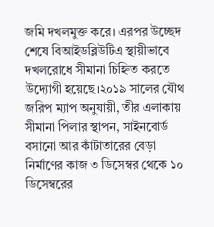জমি দখলমুক্ত করে। এরপর উচ্ছেদ শেষে বিআইডব্লিউটিএ স্থায়ীভাবে দখলরোধে সীমানা চিহ্নিত করতে উদ্যোগী হয়েছে।২০১৯ সালের যৌথ জরিপ ম্যাপ অনুযায়ী, তীর এলাকায় সীমানা পিলার স্থাপন, সাইনবোর্ড বসানো আর কাঁটাতারের বেড়া নির্মাণের কাজ ৩ ডিসেম্বর থেকে ১০ ডিসেম্বরের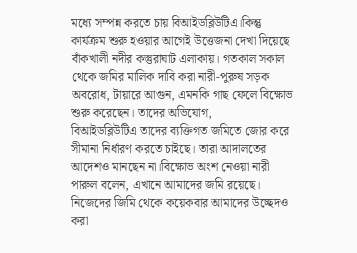মধ্যে সম্পন্ন করতে চায় বিআইডব্লিউটিএ।কিন্তু কার্যক্রম শুরু হওয়ার আগেই উত্তেজনা দেখা দিয়েছে বাঁকখালী নদীর কস্তুরাঘাট এলাকায়। গতকাল সকাল থেকে জমির মালিক দাবি করা নারী-পুরুষ সড়ক অবরোধ, টায়ারে আগুন, এমনকি গাছ ফেলে বিক্ষোভ শুরু করেছেন। তাদের অভিযোগ,
বিআইডব্লিউটিএ তাদের ব্যক্তিগত জমিতে জোর করে সীমানা নির্ধারণ করতে চাইছে। তারা আদালতের আদেশও মানছেন না।বিক্ষোভ অংশ নেওয়া নারী পারুল বলেন, এখানে আমাদের জমি রয়েছে। নিজেদের জিমি থেকে কয়েকবার আমাদের উচ্ছেদও করা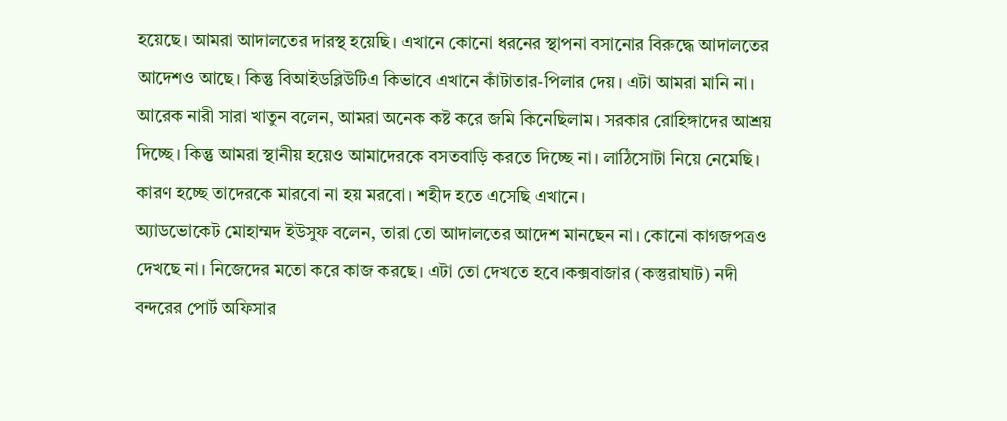হয়েছে। আমরা আদালতের দারস্থ হয়েছি। এখানে কোনো ধরনের স্থাপনা বসানোর বিরুদ্ধে আদালতের আদেশও আছে। কিন্তু বিআইডব্লিউটিএ কিভাবে এখানে কাঁটাতার-পিলার দেয়। এটা আমরা মানি না।
আরেক নারী সারা খাতুন বলেন, আমরা অনেক কষ্ট করে জমি কিনেছিলাম। সরকার রোহিঙ্গাদের আশ্রয় দিচ্ছে। কিন্তু আমরা স্থানীয় হয়েও আমাদেরকে বসতবাড়ি করতে দিচ্ছে না। লাঠিসোটা নিয়ে নেমেছি। কারণ হচ্ছে তাদেরকে মারবো না হয় মরবো। শহীদ হতে এসেছি এখানে।
অ্যাডভোকেট মোহাম্মদ ইউসুফ বলেন, তারা তো আদালতের আদেশ মানছেন না। কোনো কাগজপত্রও দেখছে না। নিজেদের মতো করে কাজ করছে। এটা তো দেখতে হবে।কক্সবাজার (কস্তুরাঘাট) নদী বন্দরের পোর্ট অফিসার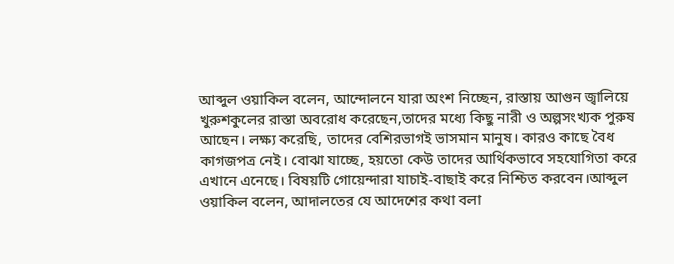আব্দুল ওয়াকিল বলেন, আন্দোলনে যারা অংশ নিচ্ছেন, রাস্তায় আগুন জ্বালিয়ে খুরুশকুলের রাস্তা অবরোধ করেছেন,তাদের মধ্যে কিছু নারী ও অল্পসংখ্যক পুরুষ আছেন। লক্ষ্য করেছি, তাদের বেশিরভাগই ভাসমান মানুষ। কারও কাছে বৈধ কাগজপত্র নেই। বোঝা যাচ্ছে, হয়তো কেউ তাদের আর্থিকভাবে সহযোগিতা করে এখানে এনেছে। বিষয়টি গোয়েন্দারা যাচাই-বাছাই করে নিশ্চিত করবেন।আব্দুল ওয়াকিল বলেন, আদালতের যে আদেশের কথা বলা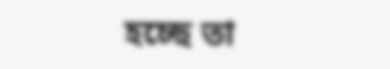হচ্ছে তা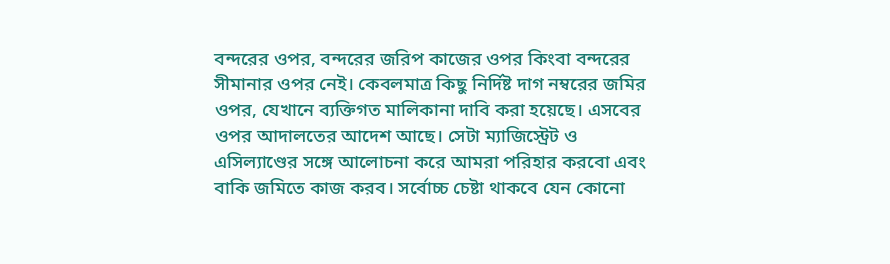বন্দরের ওপর, বন্দরের জরিপ কাজের ওপর কিংবা বন্দরের সীমানার ওপর নেই। কেবলমাত্র কিছু নির্দিষ্ট দাগ নম্বরের জমির ওপর, যেখানে ব্যক্তিগত মালিকানা দাবি করা হয়েছে। এসবের ওপর আদালতের আদেশ আছে। সেটা ম্যাজিস্ট্রেট ও এসিল্যাণ্ডের সঙ্গে আলোচনা করে আমরা পরিহার করবো এবং বাকি জমিতে কাজ করব। সর্বোচ্চ চেষ্টা থাকবে যেন কোনো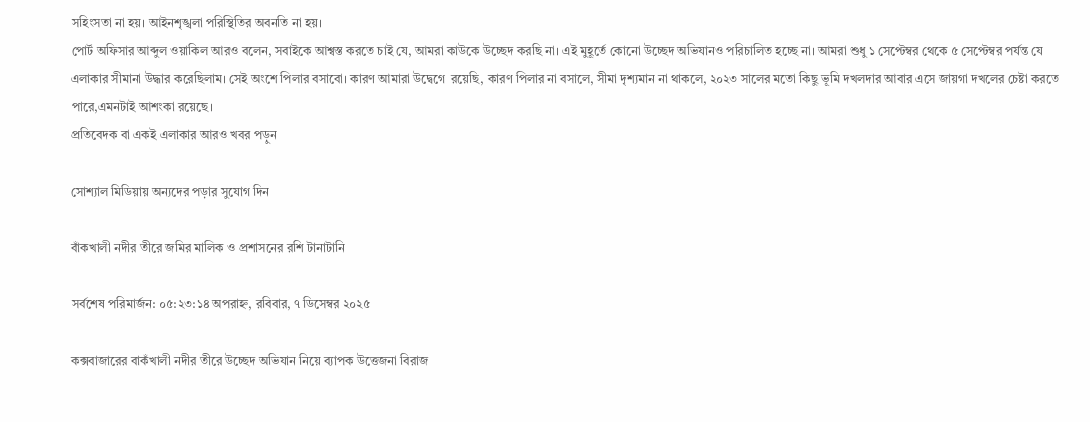সহিংসতা না হয়। আইনশৃঙ্খলা পরিস্থিতির অবনতি না হয়।
পোর্ট অফিসার আব্দুল ওয়াকিল আরও বলেন, সবাইকে আশ্বস্ত করতে চাই যে, আমরা কাউকে উচ্ছেদ করছি না। এই মুহূর্তে কোনো উচ্ছেদ অভিযানও পরিচালিত হচ্ছে না। আমরা শুধু ১ সেপ্টেম্বর থেকে ৫ সেপ্টেম্বর পর্যন্ত যে এলাকার সীমানা উদ্ধার করেছিলাম। সেই অংশে পিলার বসাবো। কারণ আমারা উদ্বেগে  রয়েছি, কারণ পিলার না বসালে, সীমা দৃশ্যমান না থাকলে, ২০২৩ সালের মতো কিছু ভূমি দখলদার আবার এসে জায়গা দখলের চেষ্টা করতে পারে,এমনটাই আশংকা রয়েছে।
প্রতিবেদক বা একই এলাকার আরও খবর পড়ুন

সোশ্যাল মিডিয়ায় অন্যদের পড়ার সুযোগ দিন

বাঁকখালী নদীর তীরে জমির মালিক ও প্রশাসনের রশি টানাটানি

সর্বশেষ পরিমার্জন: ০৫:২৩:১৪ অপরাহ্ন, রবিবার, ৭ ডিসেম্বর ২০২৫

কক্সবাজারের বাকঁখালী নদীর তীরে উচ্ছেদ অভিযান নিয়ে ব্যাপক উত্তেজনা বিরাজ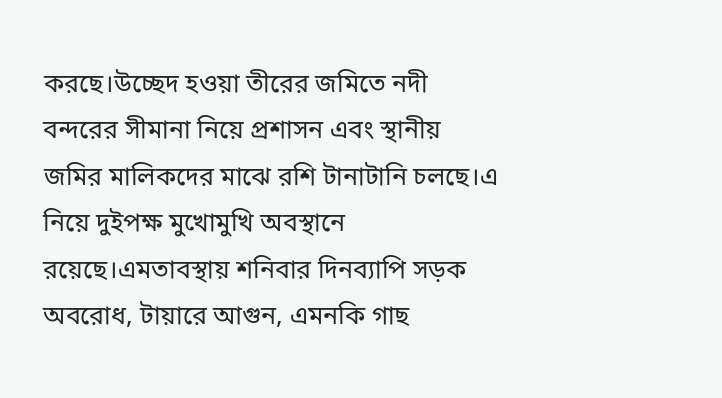করছে।উচ্ছেদ হওয়া তীরের জমিতে নদী বন্দরের সীমানা নিয়ে প্রশাসন এবং স্থানীয় জমির মালিকদের মাঝে রশি টানাটানি চলছে।এ নিয়ে দুইপক্ষ মুখোমুখি অবস্থানে রয়েছে।এমতাবস্থায় শনিবার দিনব্যাপি সড়ক অবরোধ, টায়ারে আগুন, এমনকি গাছ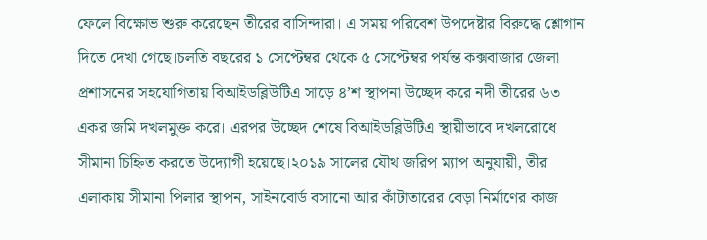ফেলে বিক্ষোভ শুরু করেছেন তীরের বাসিন্দারা। এ সময় পরিবেশ উপদেষ্টার বিরুদ্ধে শ্লোগান দিতে দেখা গেছে।চলতি বছরের ১ সেপ্টেম্বর থেকে ৫ সেপ্টেম্বর পর্যন্ত কক্সবাজার জেলা প্রশাসনের সহযোগিতায় বিআইডব্লিউটিএ সাড়ে ৪’শ স্থাপনা উচ্ছেদ করে নদী তীরের ৬৩ একর জমি দখলমুক্ত করে। এরপর উচ্ছেদ শেষে বিআইডব্লিউটিএ স্থায়ীভাবে দখলরোধে সীমানা চিহ্নিত করতে উদ্যোগী হয়েছে।২০১৯ সালের যৌথ জরিপ ম্যাপ অনুযায়ী, তীর এলাকায় সীমানা পিলার স্থাপন, সাইনবোর্ড বসানো আর কাঁটাতারের বেড়া নির্মাণের কাজ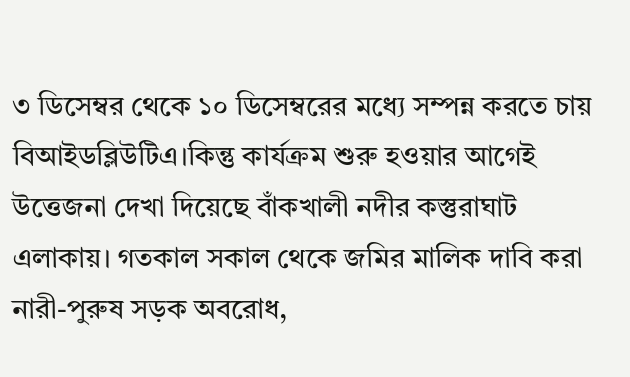৩ ডিসেম্বর থেকে ১০ ডিসেম্বরের মধ্যে সম্পন্ন করতে চায় বিআইডব্লিউটিএ।কিন্তু কার্যক্রম শুরু হওয়ার আগেই উত্তেজনা দেখা দিয়েছে বাঁকখালী নদীর কস্তুরাঘাট এলাকায়। গতকাল সকাল থেকে জমির মালিক দাবি করা নারী-পুরুষ সড়ক অবরোধ,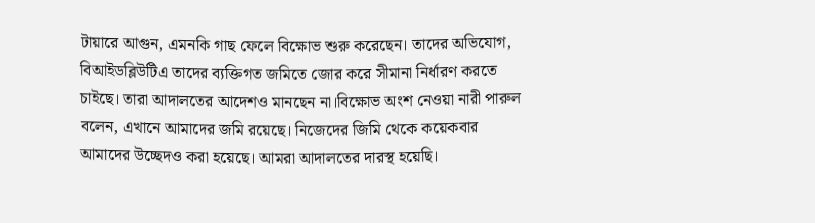টায়ারে আগুন, এমনকি গাছ ফেলে বিক্ষোভ শুরু করেছেন। তাদের অভিযোগ,
বিআইডব্লিউটিএ তাদের ব্যক্তিগত জমিতে জোর করে সীমানা নির্ধারণ করতে চাইছে। তারা আদালতের আদেশও মানছেন না।বিক্ষোভ অংশ নেওয়া নারী পারুল বলেন, এখানে আমাদের জমি রয়েছে। নিজেদের জিমি থেকে কয়েকবার আমাদের উচ্ছেদও করা হয়েছে। আমরা আদালতের দারস্থ হয়েছি।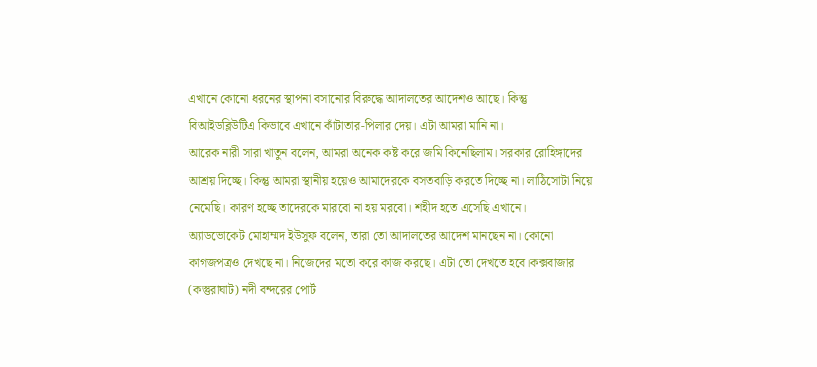এখানে কোনো ধরনের স্থাপনা বসানোর বিরুদ্ধে আদালতের আদেশও আছে। কিন্তু বিআইডব্লিউটিএ কিভাবে এখানে কাঁটাতার-পিলার দেয়। এটা আমরা মানি না।
আরেক নারী সারা খাতুন বলেন, আমরা অনেক কষ্ট করে জমি কিনেছিলাম। সরকার রোহিঙ্গাদের আশ্রয় দিচ্ছে। কিন্তু আমরা স্থানীয় হয়েও আমাদেরকে বসতবাড়ি করতে দিচ্ছে না। লাঠিসোটা নিয়ে নেমেছি। কারণ হচ্ছে তাদেরকে মারবো না হয় মরবো। শহীদ হতে এসেছি এখানে।
অ্যাডভোকেট মোহাম্মদ ইউসুফ বলেন, তারা তো আদালতের আদেশ মানছেন না। কোনো কাগজপত্রও দেখছে না। নিজেদের মতো করে কাজ করছে। এটা তো দেখতে হবে।কক্সবাজার (কস্তুরাঘাট) নদী বন্দরের পোর্ট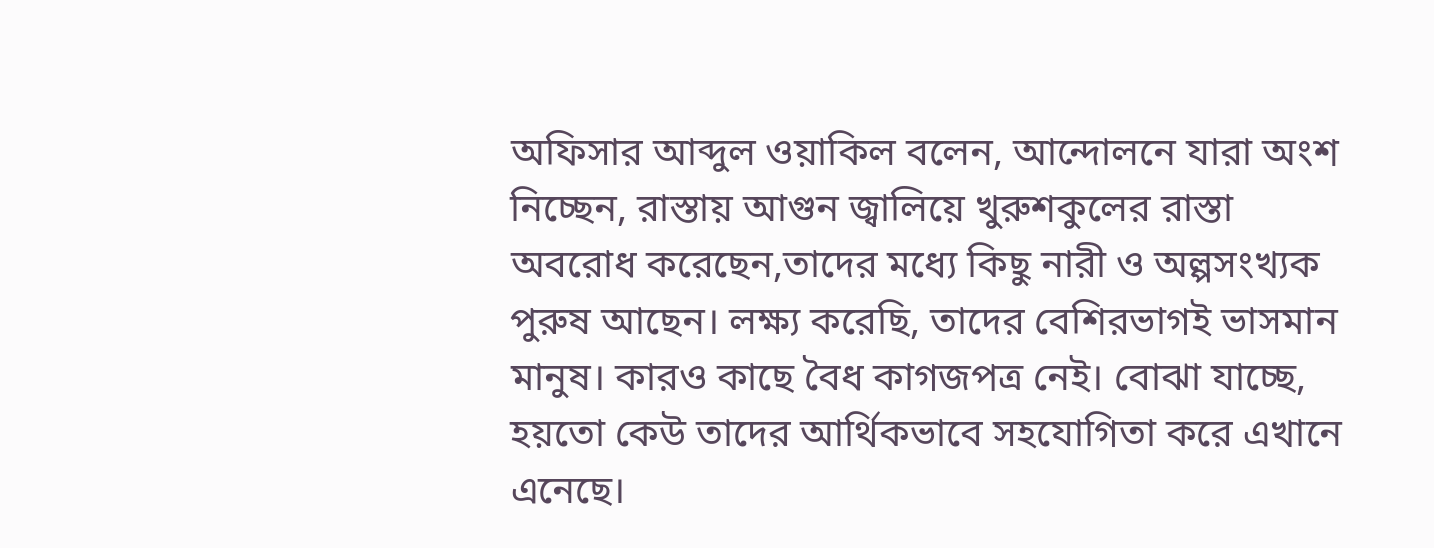অফিসার আব্দুল ওয়াকিল বলেন, আন্দোলনে যারা অংশ নিচ্ছেন, রাস্তায় আগুন জ্বালিয়ে খুরুশকুলের রাস্তা অবরোধ করেছেন,তাদের মধ্যে কিছু নারী ও অল্পসংখ্যক পুরুষ আছেন। লক্ষ্য করেছি, তাদের বেশিরভাগই ভাসমান মানুষ। কারও কাছে বৈধ কাগজপত্র নেই। বোঝা যাচ্ছে, হয়তো কেউ তাদের আর্থিকভাবে সহযোগিতা করে এখানে এনেছে।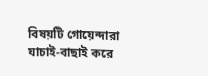বিষয়টি গোয়েন্দারা যাচাই-বাছাই করে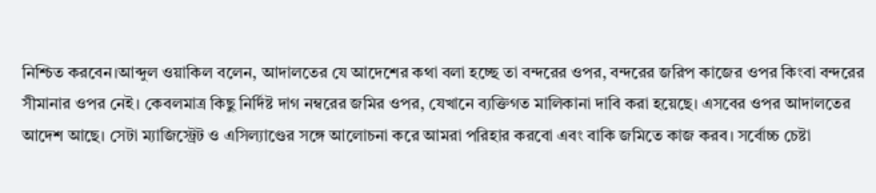নিশ্চিত করবেন।আব্দুল ওয়াকিল বলেন, আদালতের যে আদেশের কথা বলা হচ্ছে তা বন্দরের ওপর, বন্দরের জরিপ কাজের ওপর কিংবা বন্দরের সীমানার ওপর নেই। কেবলমাত্র কিছু নির্দিষ্ট দাগ নম্বরের জমির ওপর, যেখানে ব্যক্তিগত মালিকানা দাবি করা হয়েছে। এসবের ওপর আদালতের আদেশ আছে। সেটা ম্যাজিস্ট্রেট ও এসিল্যাণ্ডের সঙ্গে আলোচনা করে আমরা পরিহার করবো এবং বাকি জমিতে কাজ করব। সর্বোচ্চ চেষ্টা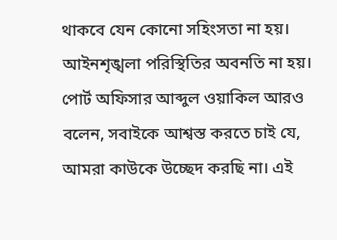থাকবে যেন কোনো সহিংসতা না হয়। আইনশৃঙ্খলা পরিস্থিতির অবনতি না হয়।
পোর্ট অফিসার আব্দুল ওয়াকিল আরও বলেন, সবাইকে আশ্বস্ত করতে চাই যে, আমরা কাউকে উচ্ছেদ করছি না। এই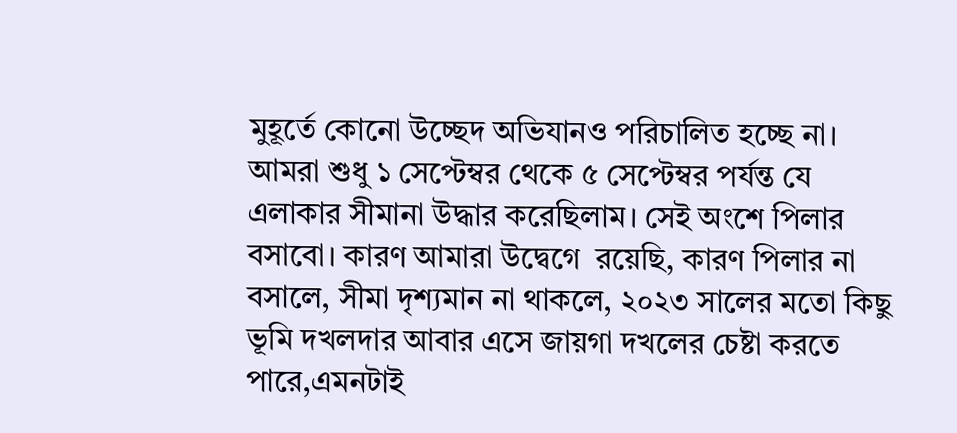মুহূর্তে কোনো উচ্ছেদ অভিযানও পরিচালিত হচ্ছে না। আমরা শুধু ১ সেপ্টেম্বর থেকে ৫ সেপ্টেম্বর পর্যন্ত যে এলাকার সীমানা উদ্ধার করেছিলাম। সেই অংশে পিলার বসাবো। কারণ আমারা উদ্বেগে  রয়েছি, কারণ পিলার না বসালে, সীমা দৃশ্যমান না থাকলে, ২০২৩ সালের মতো কিছু ভূমি দখলদার আবার এসে জায়গা দখলের চেষ্টা করতে পারে,এমনটাই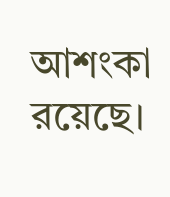আশংকা রয়েছে।